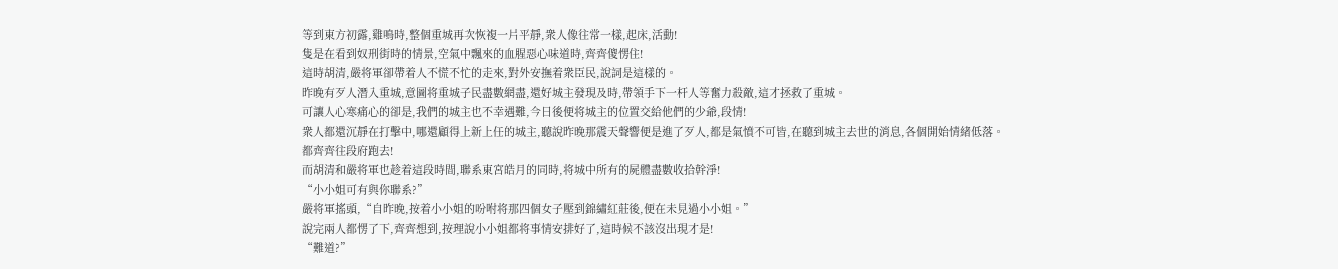等到東方初露,雞鳴時,整個重城再次恢複一片平靜,衆人像往常一樣,起床,活動!
隻是在看到奴刑街時的情景,空氣中飄來的血腥惡心味道時,齊齊傻愣住!
這時胡清,嚴将軍卻帶着人不慌不忙的走來,對外安撫着衆臣民,說詞是這樣的。
昨晚有歹人潛入重城,意圖将重城子民盡數網盡,還好城主發現及時,帶領手下一杆人等奮力殺敵,這才拯救了重城。
可讓人心寒痛心的卻是,我們的城主也不幸遇難,今日後便将城主的位置交給他們的少爺,段情!
衆人都還沉靜在打擊中,哪還顧得上新上任的城主,聽說昨晚那震天聲響便是進了歹人,都是氣憤不可皆,在聽到城主去世的消息,各個開始情緒低落。
都齊齊往段府跑去!
而胡清和嚴将軍也趁着這段時間,聯系東宮皓月的同時,将城中所有的屍體盡數收拾幹淨!
“小小姐可有與你聯系?”
嚴将軍搖頭,“自昨晚,按着小小姐的吩咐将那四個女子壓到錦繡紅莊後,便在未見過小小姐。”
說完兩人都愣了下,齊齊想到,按理說小小姐都将事情安排好了,這時候不該沒出現才是!
“難道?”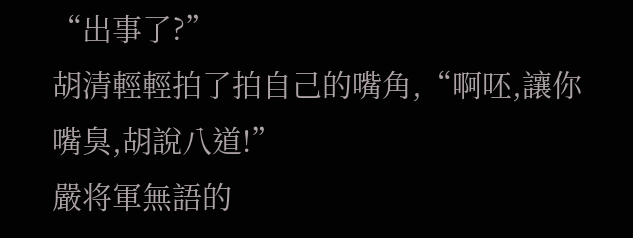“出事了?”
胡清輕輕拍了拍自己的嘴角,“啊呸,讓你嘴臭,胡說八道!”
嚴将軍無語的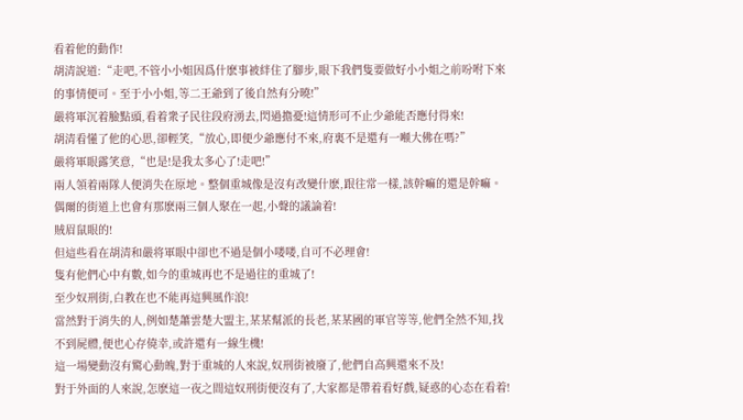看着他的動作!
胡清說道:“走吧,不管小小姐因爲什麽事被絆住了腳步,眼下我們隻要做好小小姐之前吩咐下來的事情便可。至于小小姐,等二王爺到了後自然有分曉!”
嚴将軍沉着臉點頭,看着衆子民往段府湧去,閃過擔憂!這情形可不止少爺能否應付得來!
胡清看懂了他的心思,卻輕笑,“放心,即便少爺應付不來,府裏不是還有一噸大佛在嗎?”
嚴将軍眼露笑意,“也是!是我太多心了!走吧!”
兩人領着兩隊人便消失在原地。整個重城像是沒有改變什麽,跟往常一樣,該幹嘛的還是幹嘛。偶爾的街道上也會有那麽兩三個人聚在一起,小聲的議論着!
賊眉鼠眼的!
但這些看在胡清和嚴将軍眼中卻也不過是個小喽喽,自可不必理會!
隻有他們心中有數,如今的重城再也不是過往的重城了!
至少奴刑街,白教在也不能再這興風作浪!
當然對于消失的人,例如楚蕭雲楚大盟主,某某幫派的長老,某某國的軍官等等,他們全然不知,找不到屍體,便也心存僥幸,或許還有一線生機!
這一場變動沒有驚心動魄,對于重城的人來說,奴刑街被廢了,他們自高興還來不及!
對于外面的人來說,怎麽這一夜之間這奴刑街便沒有了,大家都是帶着看好戲,疑惑的心态在看着!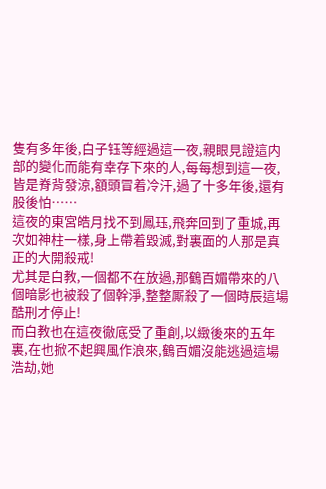隻有多年後,白子钰等經過這一夜,親眼見證這内部的變化而能有幸存下來的人,每每想到這一夜,皆是脊背發涼,額頭冒着冷汗,過了十多年後,還有股後怕……
這夜的東宮皓月找不到鳳珏,飛奔回到了重城,再次如神柱一樣,身上帶着毀滅,對裏面的人那是真正的大開殺戒!
尤其是白教,一個都不在放過,那鶴百媚帶來的八個暗影也被殺了個幹淨,整整厮殺了一個時辰這場酷刑才停止!
而白教也在這夜徹底受了重創,以緻後來的五年裏,在也掀不起興風作浪來,鶴百媚沒能逃過這場浩劫,她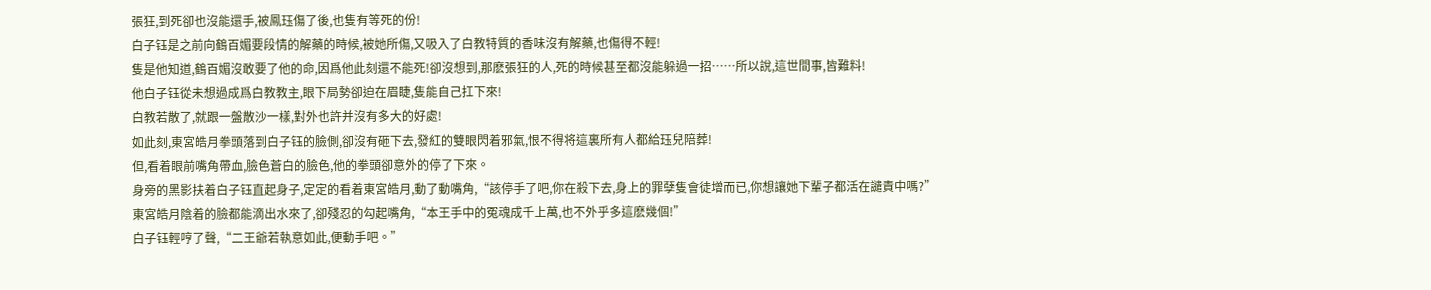張狂,到死卻也沒能還手,被鳳珏傷了後,也隻有等死的份!
白子钰是之前向鶴百媚要段情的解藥的時候,被她所傷,又吸入了白教特質的香味沒有解藥,也傷得不輕!
隻是他知道,鶴百媚沒敢要了他的命,因爲他此刻還不能死!卻沒想到,那麽張狂的人,死的時候甚至都沒能躲過一招……所以說,這世間事,皆難料!
他白子钰從未想過成爲白教教主,眼下局勢卻迫在眉睫,隻能自己扛下來!
白教若散了,就跟一盤散沙一樣,對外也許并沒有多大的好處!
如此刻,東宮皓月拳頭落到白子钰的臉側,卻沒有砸下去,發紅的雙眼閃着邪氣,恨不得将這裏所有人都給珏兒陪葬!
但,看着眼前嘴角帶血,臉色蒼白的臉色,他的拳頭卻意外的停了下來。
身旁的黑影扶着白子钰直起身子,定定的看着東宮皓月,動了動嘴角,“該停手了吧,你在殺下去,身上的罪孽隻會徒增而已,你想讓她下輩子都活在譴責中嗎?”
東宮皓月陰着的臉都能滴出水來了,卻殘忍的勾起嘴角,“本王手中的冤魂成千上萬,也不外乎多這麽幾個!”
白子钰輕哼了聲,“二王爺若執意如此,便動手吧。”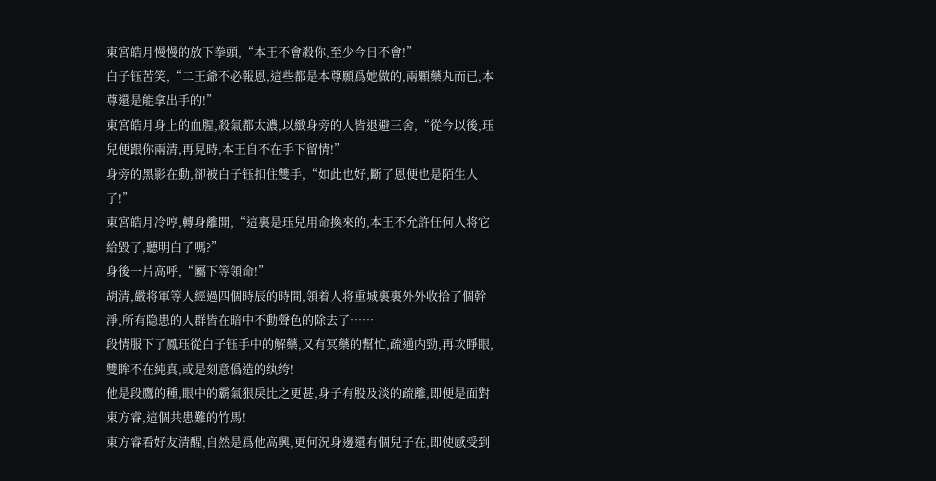東宮皓月慢慢的放下拳頭,“本王不會殺你,至少今日不會!”
白子钰苦笑,“二王爺不必報恩,這些都是本尊願爲她做的,兩顆藥丸而已,本尊還是能拿出手的!”
東宮皓月身上的血腥,殺氣都太濃,以緻身旁的人皆退避三舍,“從今以後,珏兒便跟你兩清,再見時,本王自不在手下留情!”
身旁的黑影在動,卻被白子钰扣住雙手,“如此也好,斷了恩便也是陌生人了!”
東宮皓月冷哼,轉身離開,“這裏是珏兒用命換來的,本王不允許任何人将它給毀了,聽明白了嗎?”
身後一片高呼,“屬下等領命!”
胡清,嚴将軍等人經過四個時辰的時間,領着人将重城裏裏外外收拾了個幹淨,所有隐患的人群皆在暗中不動聲色的除去了……
段情服下了鳳珏從白子钰手中的解藥,又有冥藥的幫忙,疏通内勁,再次睜眼,雙眸不在純真,或是刻意僞造的纨绔!
他是段鷹的種,眼中的霸氣狠戾比之更甚,身子有股及淡的疏離,即便是面對東方睿,這個共患難的竹馬!
東方睿看好友清醒,自然是爲他高興,更何況身邊還有個兒子在,即使感受到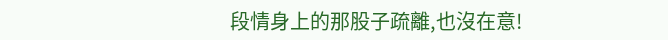段情身上的那股子疏離,也沒在意!